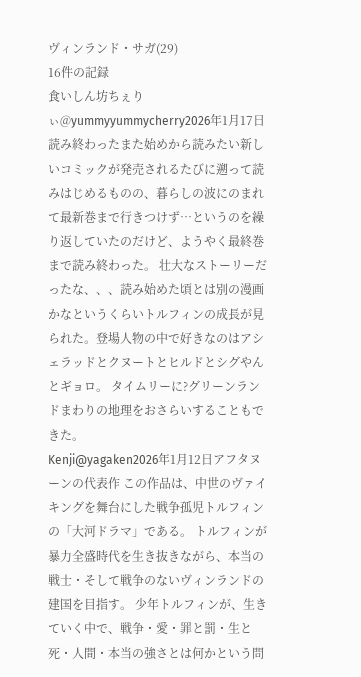ヴィンランド・サガ(29)
16件の記録
食いしん坊ちぇりぃ@yummyyummycherry2026年1月17日読み終わったまた始めから読みたい新しいコミックが発売されるたびに遡って読みはじめるものの、暮らしの波にのまれて最新巻まで行きつけず…というのを繰り返していたのだけど、ようやく最終巻まで読み終わった。 壮大なストーリーだったな、、、読み始めた頃とは別の漫画かなというくらいトルフィンの成長が見られた。登場人物の中で好きなのはアシェラッドとクヌートとヒルドとシグやんとギョロ。 タイムリーに?グリーンランドまわりの地理をおさらいすることもできた。
Kenji@yagaken2026年1月12日アフタヌーンの代表作 この作品は、中世のヴァイキングを舞台にした戦争孤児トルフィンの「大河ドラマ」である。 トルフィンが暴力全盛時代を生き抜きながら、本当の戦士・そして戦争のないヴィンランドの建国を目指す。 少年トルフィンが、生きていく中で、戦争・愛・罪と罰・生と死・人間・本当の強さとは何かという問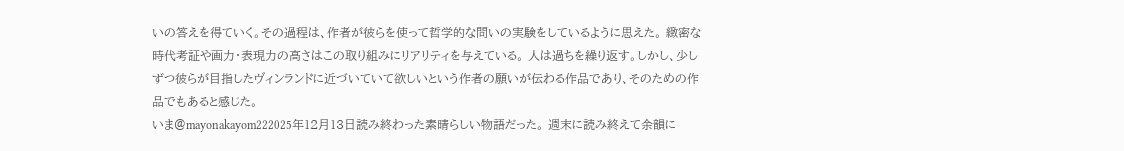いの答えを得ていく。その過程は、作者が彼らを使って哲学的な問いの実験をしているように思えた。 緻密な時代考証や画力・表現力の高さはこの取り組みにリアリティを与えている。 人は過ちを繰り返す。しかし、少しずつ彼らが目指したヴィンランドに近づいていて欲しいという作者の願いが伝わる作品であり、そのための作品でもあると感じた。
いま@mayonakayom222025年12月13日読み終わった素晴らしい物語だった。 週末に読み終えて余韻に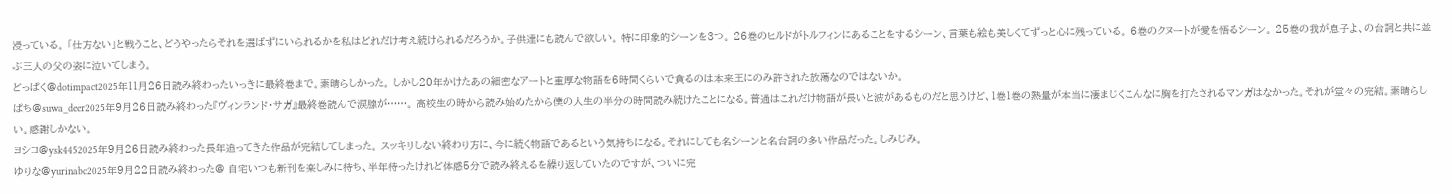浸っている。 「仕方ない」と戦うこと、どうやったらそれを選ばずにいられるかを私はどれだけ考え続けられるだろうか。子供達にも読んで欲しい。 特に印象的シーンを3つ。 26巻のヒルドがトルフィンにあることをするシーン、言葉も絵も美しくてずっと心に残っている。 6巻のクヌートが愛を悟るシーン。 25巻の我が息子よ、の台詞と共に並ぶ三人の父の姿に泣いてしまう。
どっぱく@dotimpact2025年11月26日読み終わったいっきに最終巻まで。素晴らしかった。 しかし20年かけたあの細密なアートと重厚な物語を6時間くらいで貪るのは本来王にのみ許された放蕩なのではないか。
ぱち@suwa_deer2025年9月26日読み終わった『ヴィンランド・サガ』最終巻読んで涙腺が……。 高校生の時から読み始めたから僕の人生の半分の時間読み続けたことになる。普通はこれだけ物語が長いと波があるものだと思うけど、1巻1巻の熱量が本当に凄まじくこんなに胸を打たされるマンガはなかった。それが堂々の完結。素晴らしい。感謝しかない。
ヨシコ@ysk4452025年9月26日読み終わった長年追ってきた作品が完結してしまった。 スッキリしない終わり方に、今に続く物語であるという気持ちになる。それにしても名シーンと名台詞の多い作品だった。しみじみ。
ゆりな@yurinabc2025年9月22日読み終わった@ 自宅いつも新刊を楽しみに待ち、半年待ったけれど体感5分で読み終えるを繰り返していたのですが、ついに完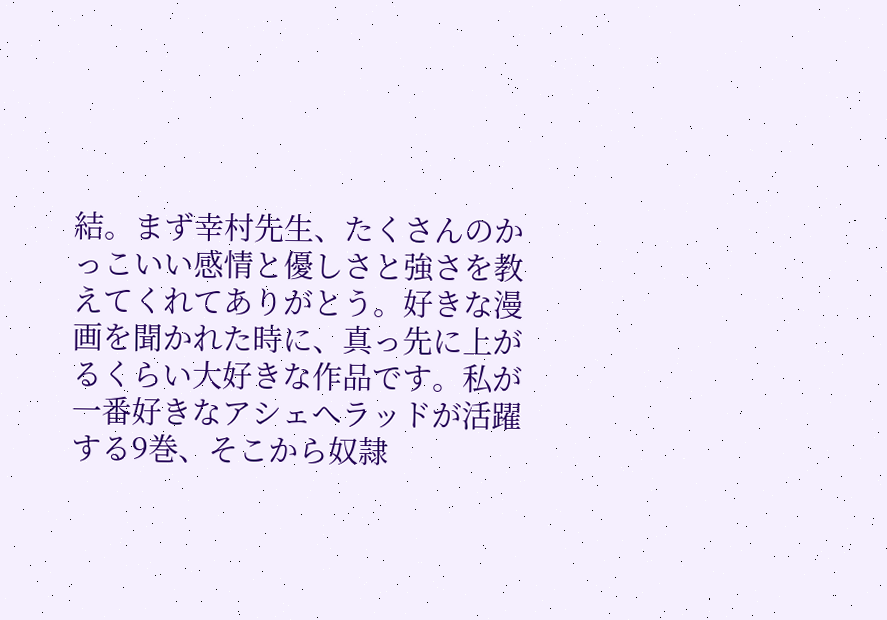結。まず幸村先生、たくさんのかっこいい感情と優しさと強さを教えてくれてありがとう。好きな漫画を聞かれた時に、真っ先に上がるくらい大好きな作品です。私が一番好きなアシェへラッドが活躍する9巻、そこから奴隷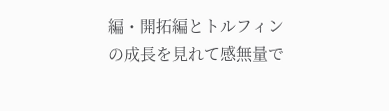編・開拓編とトルフィンの成長を見れて感無量で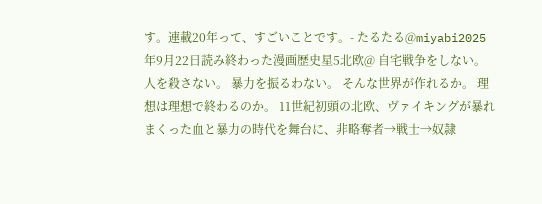す。連載20年って、すごいことです。- たるたる@miyabi2025年9月22日読み終わった漫画歴史星5北欧@ 自宅戦争をしない。 人を殺さない。 暴力を振るわない。 そんな世界が作れるか。 理想は理想で終わるのか。 11世紀初頭の北欧、ヴァイキングが暴れまくった血と暴力の時代を舞台に、非略奪者→戦士→奴隷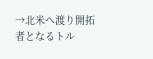→北米へ渡り開拓者となるトル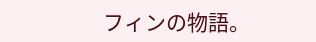フィンの物語。